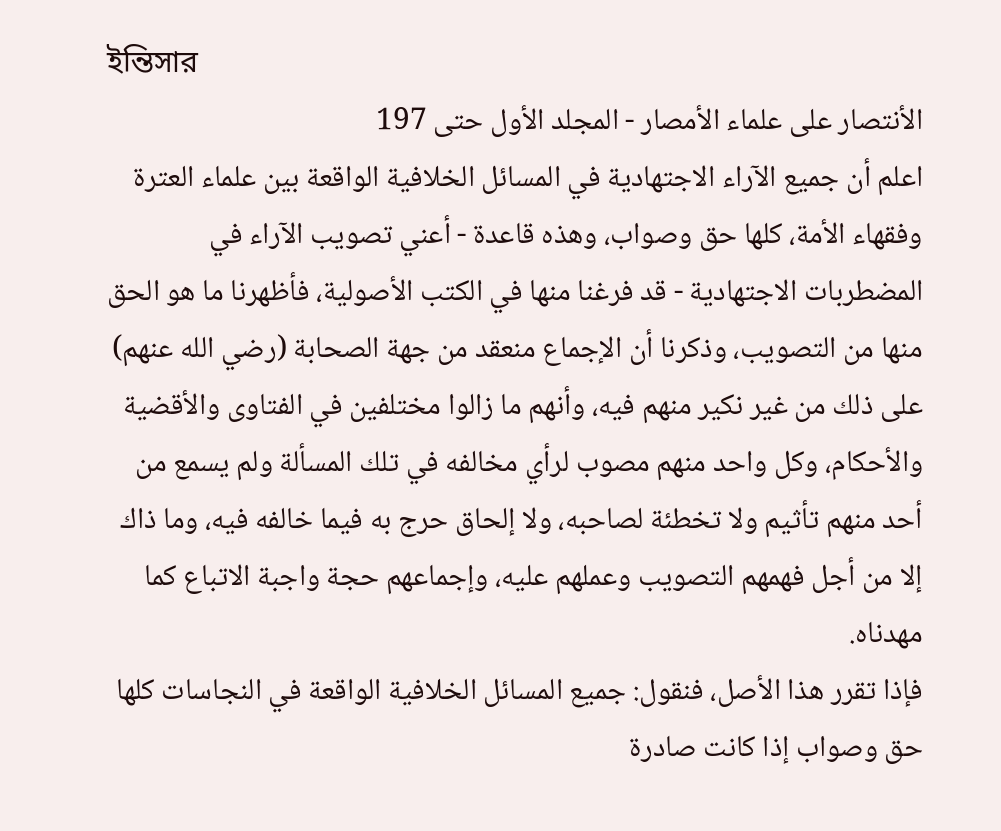ইন্তিসার
الأنتصار على علماء الأمصار - المجلد الأول حتى 197
اعلم أن جميع الآراء الاجتهادية في المسائل الخلافية الواقعة بين علماء العترة وفقهاء الأمة، كلها حق وصواب، وهذه قاعدة - أعني تصويب الآراء في المضطربات الاجتهادية - قد فرغنا منها في الكتب الأصولية، فأظهرنا ما هو الحق منها من التصويب، وذكرنا أن الإجماع منعقد من جهة الصحابة (رضي الله عنهم) على ذلك من غير نكير منهم فيه، وأنهم ما زالوا مختلفين في الفتاوى والأقضية والأحكام، وكل واحد منهم مصوب لرأي مخالفه في تلك المسألة ولم يسمع من أحد منهم تأثيم ولا تخطئة لصاحبه، ولا إلحاق حرج به فيما خالفه فيه، وما ذاك إلا من أجل فهمهم التصويب وعملهم عليه، وإجماعهم حجة واجبة الاتباع كما مهدناه.
فإذا تقرر هذا الأصل، فنقول: جميع المسائل الخلافية الواقعة في النجاسات كلها حق وصواب إذا كانت صادرة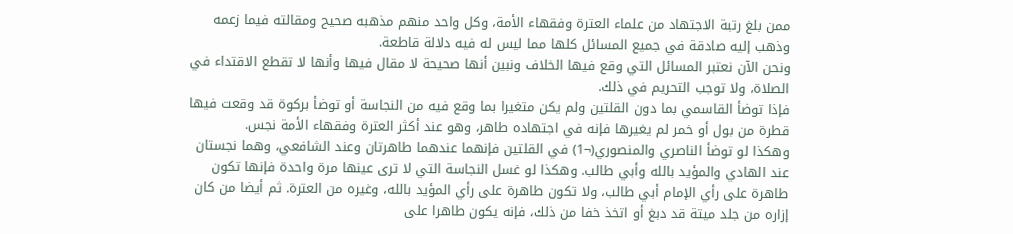ممن بلغ رتبة الاجتهاد من علماء العترة وفقهاء الأمة، وكل واحد منهم مذهبه صحيح ومقالته فيما زعمه وذهب إليه صادقة في جميع المسائل كلها مما ليس له فيه دلالة قاطعة.
ونحن الآن نعتبر المسائل التي وقع فيها الخلاف ونبين أنها صحيحة لا مقال فيها وأنها لا تقطع الاقتداء في الصلاة، ولا توجب التحريم في ذلك.
فإذا توضأ القاسمي بما دون القلتين ولم يكن متغيرا بما وقع فيه من النجاسة أو توضأ بركوة قد وقعت فيها قطرة من بول أو خمر لم يغيرها فإنه في اجتهاده طاهر، وهو عند أكثر العترة وفقهاء الأمة نجس.
وهكذا لو توضأ الناصري والمنصوري(¬1) في القلتين فإنهما عندهما طاهرتان وعند الشافعي، وهما نجستان عند الهادي والمؤيد بالله وأبي طالب. وهكذا لو غسل النجاسة التي لا ترى عينها مرة واحدة فإنها تكون طاهرة على رأي الإمام أبي طالب، ولا تكون طاهرة على رأي المؤيد بالله، وغيره من العترة. ثم أيضا من كان إزاره من جلد ميتة قد دبغ أو اتخذ خفا من ذلك، فإنه يكون طاهرا على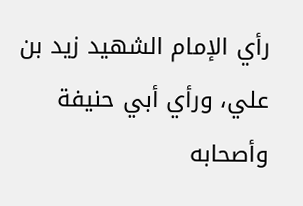رأي الإمام الشهيد زيد بن علي، ورأي أبي حنيفة وأصحابه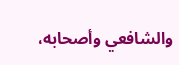والشافعي وأصحابه،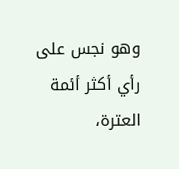وهو نجس على رأي أكثر أئمة العترة،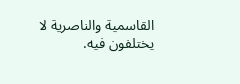القاسمية والناصرية لا يختلفون فيه.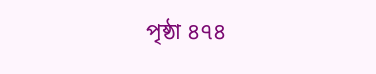পৃষ্ঠা ৪৭৪